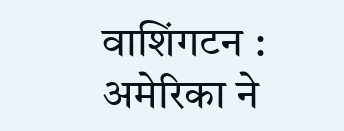वाशिंगटन : अमेरिका ने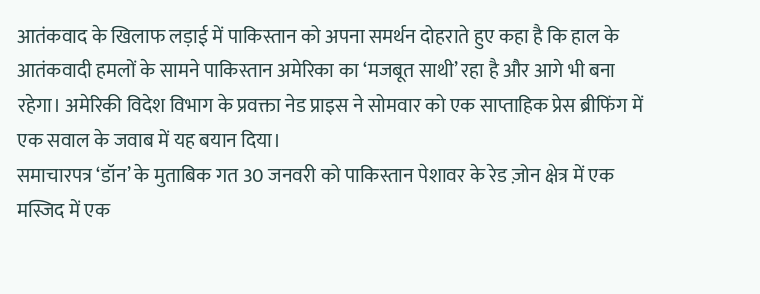आतंकवाद के खिलाफ लड़ाई में पाकिस्तान को अपना समर्थन दोहराते हुए कहा है कि हाल के आतंकवादी हमलों के सामने पाकिस्तान अमेरिका का ‘मजबूत साथी’ रहा है और आगे भी बना रहेगा। अमेरिकी विदेश विभाग के प्रवक्ता नेड प्राइस ने सोमवार को एक साप्ताहिक प्रेस ब्रीफिंग में एक सवाल के जवाब में यह बयान दिया।
समाचारपत्र ‘डॉन’ के मुताबिक गत 30 जनवरी को पाकिस्तान पेशावर के रेड ज़ोन क्षेत्र में एक मस्जिद में एक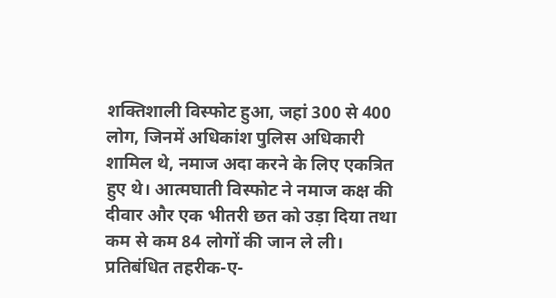शक्तिशाली विस्फोट हुआ, जहां 300 से 400 लोग, जिनमें अधिकांश पुलिस अधिकारी शामिल थे, नमाज अदा करने के लिए एकत्रित हुए थे। आत्मघाती विस्फोट ने नमाज कक्ष की दीवार और एक भीतरी छत को उड़ा दिया तथा कम से कम 84 लोगों की जान ले ली।
प्रतिबंधित तहरीक-ए-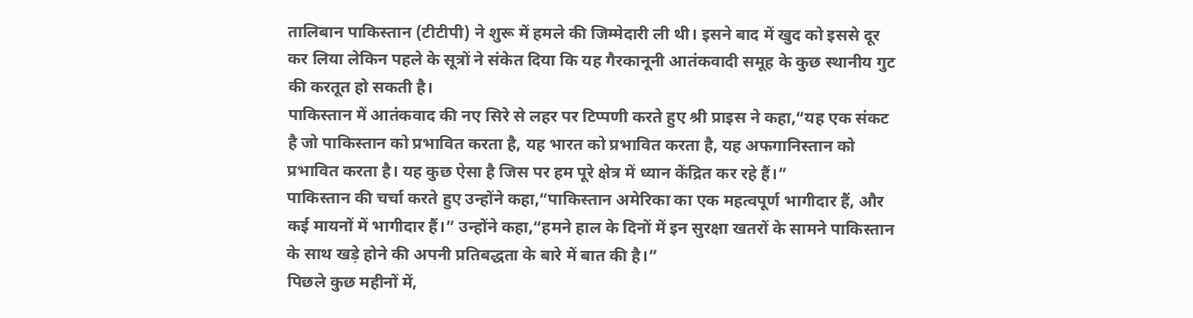तालिबान पाकिस्तान (टीटीपी) ने शुरू में हमले की जिम्मेदारी ली थी। इसने बाद में खुद को इससे दूर कर लिया लेकिन पहले के सूत्रों ने संकेत दिया कि यह गैरकानूनी आतंकवादी समूह के कुछ स्थानीय गुट की करतूत हो सकती है।
पाकिस्तान में आतंकवाद की नए सिरे से लहर पर टिप्पणी करते हुए श्री प्राइस ने कहा,“यह एक संकट है जो पाकिस्तान को प्रभावित करता है, यह भारत को प्रभावित करता है, यह अफगानिस्तान को प्रभावित करता है। यह कुछ ऐसा है जिस पर हम पूरे क्षेत्र में ध्यान केंद्रित कर रहे हैं।”
पाकिस्तान की चर्चा करते हुए उन्होंने कहा,“पाकिस्तान अमेरिका का एक महत्वपूर्ण भागीदार हैं, और कई मायनों में भागीदार हैं।” उन्होंने कहा,“हमने हाल के दिनों में इन सुरक्षा खतरों के सामने पाकिस्तान के साथ खड़े होने की अपनी प्रतिबद्धता के बारे में बात की है।”
पिछले कुछ महीनों में,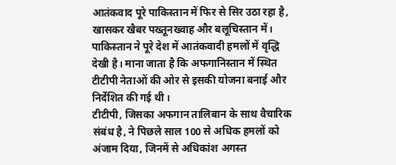आतंकवाद पूरे पाकिस्तान में फिर से सिर उठा रहा है, खासकर खैबर पख्तूनख्वाह और बलूचिस्तान में। पाकिस्तान ने पूरे देश में आतंकवादी हमलों में वृद्धि देखी है। माना जाता है कि अफगानिस्तान में स्थित टीटीपी नेताओं की ओर से इसकी योजना बनाई और निर्देशित की गई थी।
टीटीपी, जिसका अफगान तालिबान के साथ वैचारिक संबंध है, ने पिछले साल 100 से अधिक हमलों को अंजाम दिया, जिनमें से अधिकांश अगस्त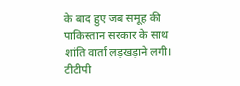के बाद हुए जब समूह की पाकिस्तान सरकार के साथ शांति वार्ता लड़खड़ाने लगी। टीटीपी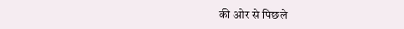की ओर से पिछले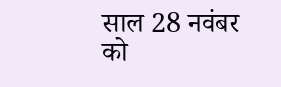साल 28 नवंबर को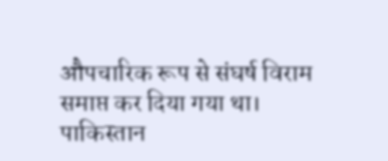औपचारिक रूप से संघर्ष विराम समाप्त कर दिया गया था।
पाकिस्तान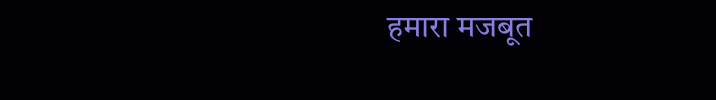हमारा मजबूत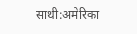साथी:अमेरिका